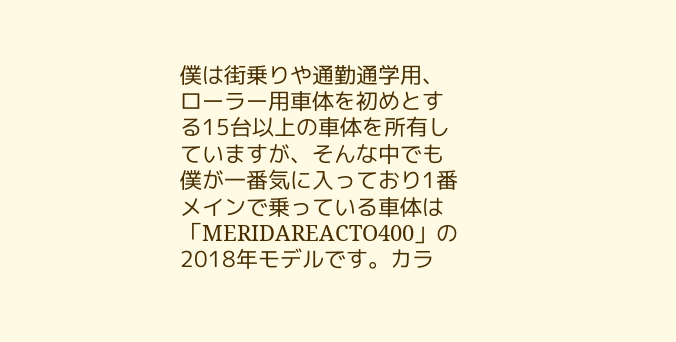僕は街乗りや通勤通学用、ローラー用車体を初めとする15台以上の車体を所有していますが、そんな中でも僕が一番気に入っており1番メインで乗っている車体は「MERIDAREACTO400」の2018年モデルです。カラ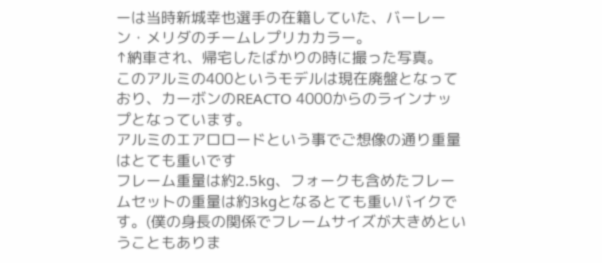ーは当時新城幸也選手の在籍していた、バーレーン・メリダのチームレプリカカラー。
↑納車され、帰宅したばかりの時に撮った写真。
このアルミの400というモデルは現在廃盤となっており、カーボンのREACTO 4000からのラインナップとなっています。
アルミのエアロロードという事でご想像の通り重量はとても重いです
フレーム重量は約2.5kg、フォークも含めたフレームセットの重量は約3kgとなるとても重いバイクです。(僕の身長の関係でフレームサイズが大きめということもありま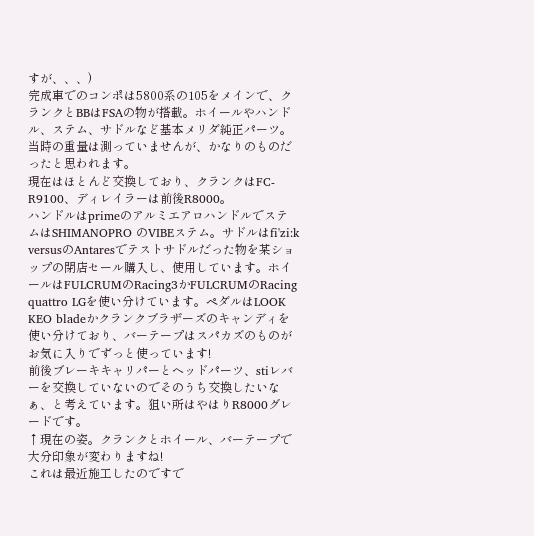すが、、、)
完成車でのコンポは5800系の105をメインで、クランクとBBはFSAの物が搭載。ホイールやハンドル、ステム、サドルなど基本メリダ純正パーツ。当時の重量は測っていませんが、かなりのものだったと思われます。
現在はほとんど交換しており、クランクはFC-R9100、ディレイラーは前後R8000。
ハンドルはprimeのアルミエアロハンドルでステムはSHIMANOPRO のVIBEステム。サドルはfi'zi:k versusのAntaresでテストサドルだった物を某ショップの閉店セール購入し、使用しています。ホイールはFULCRUMのRacing3かFULCRUMのRacing quattro LGを使い分けています。ペダルはLOOK KEO bladeかクランクブラザーズのキャンディを使い分けており、バーテープはスパカズのものがお気に入りでずっと使っています!
前後ブレーキキャリパーとヘッドパーツ、stiレバーを交換していないのでそのうち交換したいなぁ、と考えています。狙い所はやはりR8000グレードです。
↑現在の姿。クランクとホイール、バーテープで大分印象が変わりますね!
これは最近施工したのですで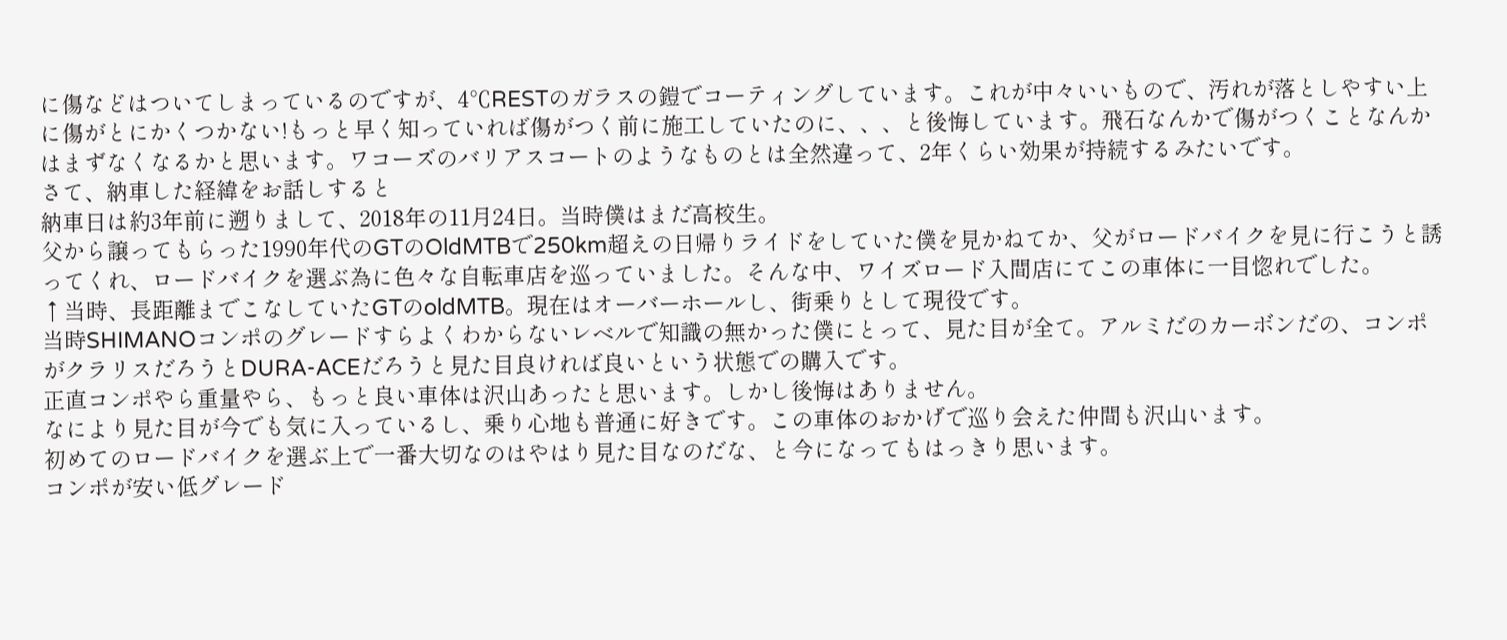に傷などはついてしまっているのですが、4℃RESTのガラスの鎧でコーティングしています。これが中々いいもので、汚れが落としやすい上に傷がとにかくつかない!もっと早く知っていれば傷がつく前に施工していたのに、、、と後悔しています。飛石なんかで傷がつくことなんかはまずなくなるかと思います。ワコーズのバリアスコートのようなものとは全然違って、2年くらい効果が持続するみたいです。
さて、納車した経緯をお話しすると
納車日は約3年前に遡りまして、2018年の11月24日。当時僕はまだ高校生。
父から譲ってもらった1990年代のGTのOldMTBで250km超えの日帰りライドをしていた僕を見かねてか、父がロードバイクを見に行こうと誘ってくれ、ロードバイクを選ぶ為に色々な自転車店を巡っていました。そんな中、ワイズロード入間店にてこの車体に一目惚れでした。
↑当時、長距離までこなしていたGTのoldMTB。現在はオーバーホールし、街乗りとして現役です。
当時SHIMANOコンポのグレードすらよくわからないレベルで知識の無かった僕にとって、見た目が全て。アルミだのカーボンだの、コンポがクラリスだろうとDURA-ACEだろうと見た目良ければ良いという状態での購入です。
正直コンポやら重量やら、もっと良い車体は沢山あったと思います。しかし後悔はありません。
なにより見た目が今でも気に入っているし、乗り心地も普通に好きです。この車体のおかげで巡り会えた仲間も沢山います。
初めてのロードバイクを選ぶ上で一番大切なのはやはり見た目なのだな、と今になってもはっきり思います。
コンポが安い低グレード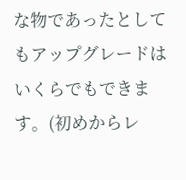な物であったとしてもアップグレードはいくらでもできます。(初めからレ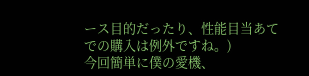ース目的だったり、性能目当あてでの購入は例外ですね。)
今回簡単に僕の愛機、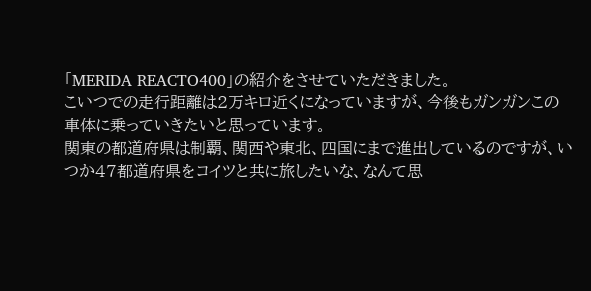「MERIDA REACTO400」の紹介をさせていただきました。
こいつでの走行距離は2万キロ近くになっていますが、今後もガンガンこの車体に乗っていきたいと思っています。
関東の都道府県は制覇、関西や東北、四国にまで進出しているのですが、いつか47都道府県をコイツと共に旅したいな、なんて思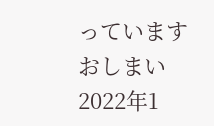っています
おしまい
2022年1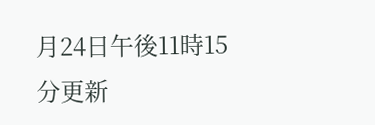月24日午後11時15分更新